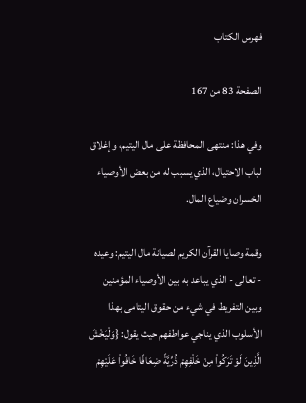فهرس الكتاب

الصفحة 83 من 167

وفي هذا: منتهى المحافظة على مال اليتيم، وإغلاق لباب الاحتيال، الذي يسبب له من بعض الأوصياء الخسران وضياع المال.

وقمة وصايا القرآن الكريم لصيانة مال اليتيم: وعيده - تعالى - الذي يباعد به بين الأوصياء المؤمنين وبين التفريط في شيء من حقوق اليتامى بهذا الأسلوب الذي يناجي عواطفهم حيث يقول: {وَلْيَخْشَ الَّذِينَ لَوْ تَرَكُواْ مِنْ خَلْفِهِمْ ذُرِّيَّةً ضِعَافًا خَافُواْ عَلَيْهِمْ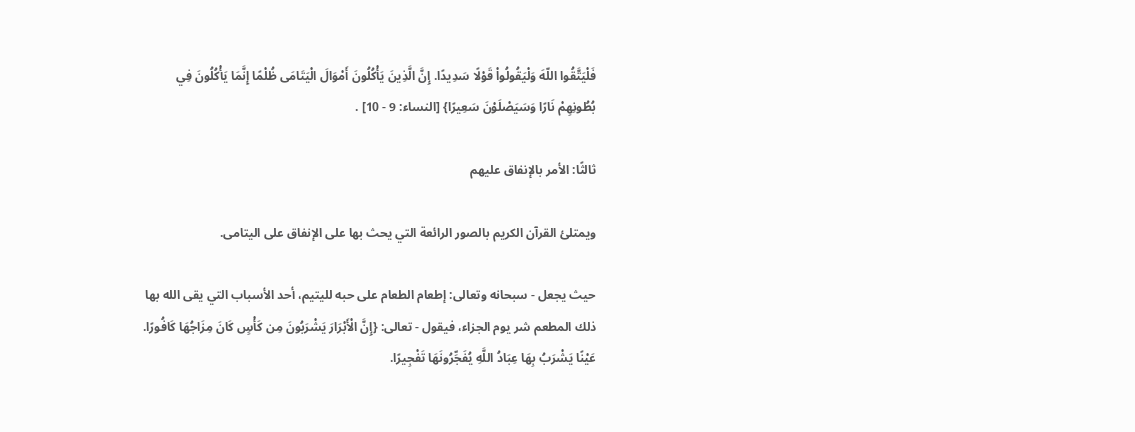فَلْيَتَّقُوا اللّهَ وَلْيَقُولُواْ قَوْلًا سَدِيدًا. إِنَّ الَّذِينَ يَأْكُلُونَ أَمْوَالَ الْيَتَامَى ظُلْمًا إِنَّمَا يَأْكُلُونَ فِي بُطُونِهِمْ نَارًا وَسَيَصْلَوْنَ سَعِيرًا} [النساء: 9 - 10] .

ثالثًا: الأمر بالإنفاق عليهم

ويمتلئ القرآن الكريم بالصور الرائعة التي يحث بها على الإنفاق على اليتامى.

حيث يجعل - سبحانه وتعالى: إطعام الطعام على حبه لليتيم، أحد الأسباب التي يقى الله بها ذلك المطعم شر يوم الجزاء، فيقول - تعالى: {إِنَّ الْأَبْرَارَ يَشْرَبُونَ مِن كَأْسٍ كَانَ مِزَاجُهَا كَافُورًا. عَيْنًا يَشْرَبُ بِهَا عِبَادُ اللَّهِ يُفَجِّرُونَهَا تَفْجِيرًا.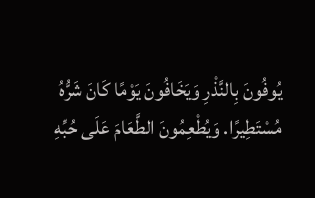يُوفُونَ بِالنَّذْرِ وَيَخَافُونَ يَوْمًا كَانَ شَرُّهُ مُسْتَطِيرًا. وَيُطْعِمُونَ الطَّعَامَ عَلَى حُبِّهِ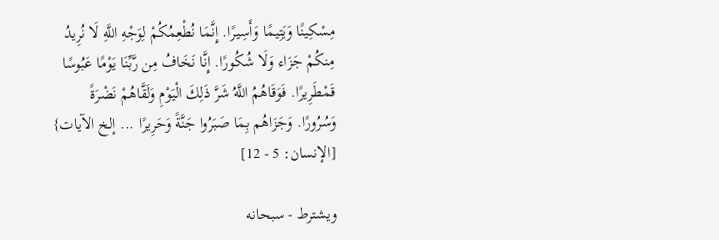مِسْكِينًا وَيَتِيمًا وَأَسِيرًا. إِنَّمَا نُطْعِمُكُمْ لِوَجْهِ اللَّهِ لَا نُرِيدُ مِنكُمْ جَزَاء وَلَا شُكُورًا. إِنَّا نَخَافُ مِن رَّبِّنَا يَوْمًا عَبُوسًا قَمْطَرِيرًا. فَوَقَاهُمُ اللَّهُ شَرَّ ذَلِكَ الْيَوْمِ وَلَقَّاهُمْ نَضْرَةً وَسُرُورًا. وَجَزَاهُم بِمَا صَبَرُوا جَنَّةً وَحَرِيرًا ... إلخ الآيات} [الإنسان: 5 - 12]

ويشترط - سبحانه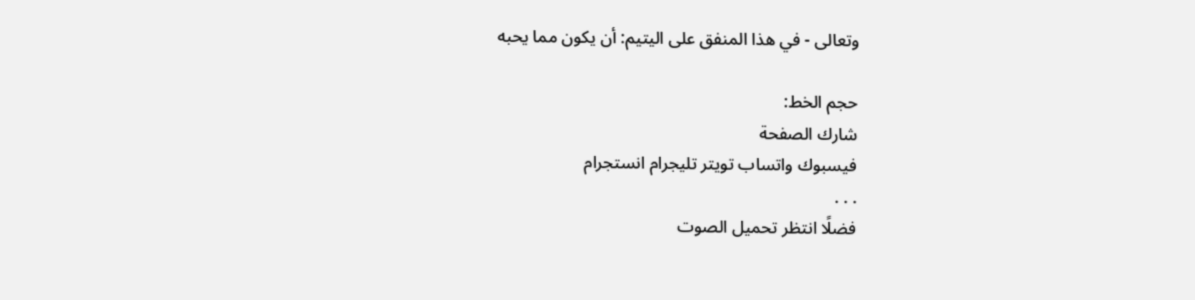وتعالى - في هذا المنفق على اليتيم: أن يكون مما يحبه

حجم الخط:
شارك الصفحة
فيسبوك واتساب تويتر تليجرام انستجرام
. . .
فضلًا انتظر تحميل الصوت